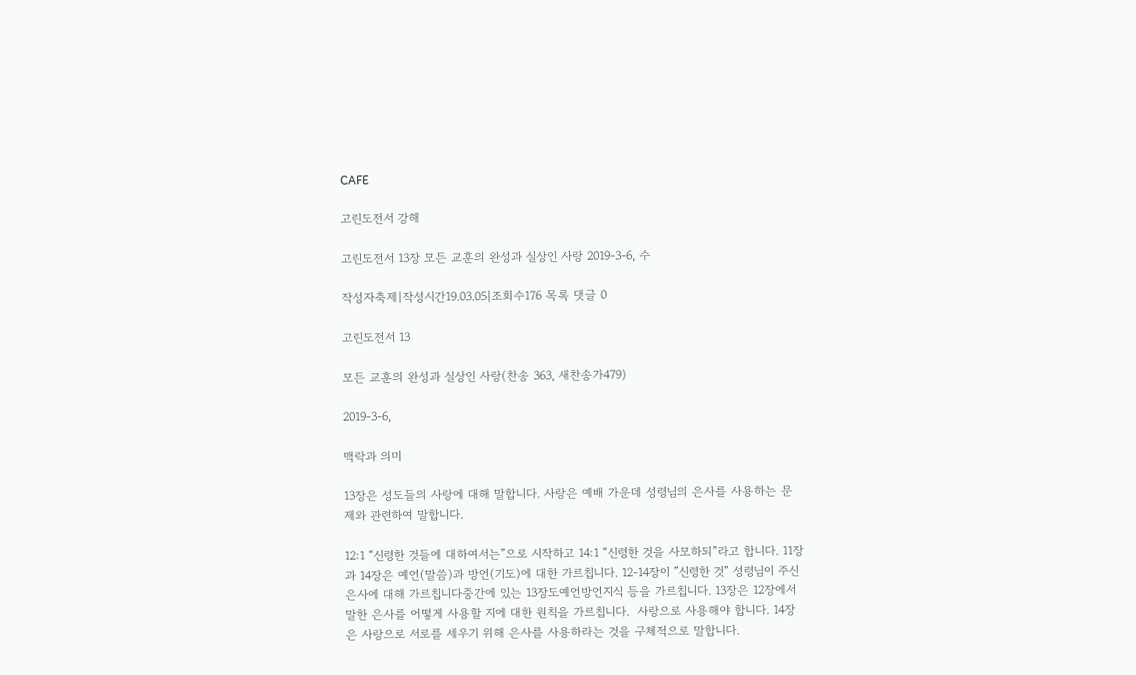CAFE

고린도전서 강해

고린도전서 13장 모든 교훈의 완성과 실상인 사랑 2019-3-6, 수

작성자축제|작성시간19.03.05|조회수176 목록 댓글 0

고린도전서 13

모든 교훈의 완성과 실상인 사랑(찬송 363, 새찬송가479)

2019-3-6,

맥락과 의미

13장은 성도들의 사랑에 대해 말합니다. 사랑은 예배 가운데 성령님의 은사를 사용하는 문제와 관련하여 말합니다.

12:1 “신령한 것들에 대하여서는”으로 시작하고 14:1 “신령한 것을 사모하되”라고 합니다. 11장과 14장은 예언(말씀)과 방언(기도)에 대한 가르칩니다. 12-14장이 ”신령한 것” 성령님이 주신 은사에 대해 가르칩니다중간에 있는 13장도예언방언지식 등을 가르칩니다. 13장은 12장에서 말한 은사를 어떻게 사용할 지에 대한 원칙을 가르칩니다.  사랑으로 사용해야 합니다. 14장은 사랑으로 서로를 세우기 위해 은사를 사용하라는 것을 구체적으로 말합니다.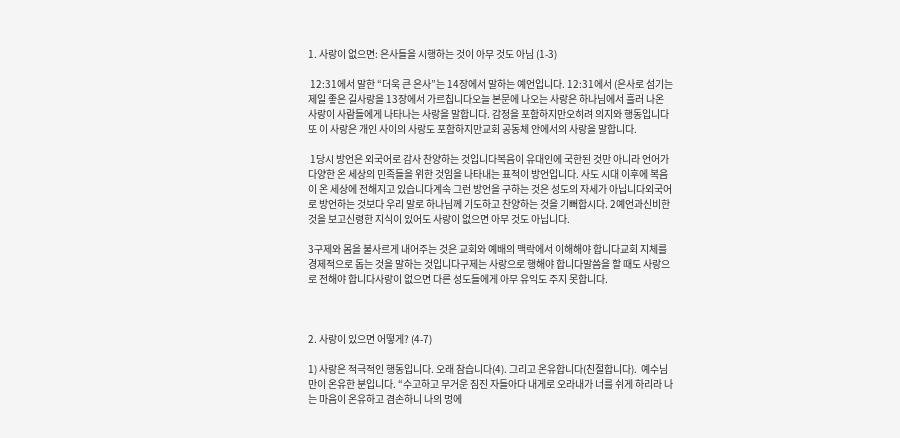1. 사랑이 없으면: 은사들을 시행하는 것이 아무 것도 아님 (1-3)

 12:31에서 말한 “더욱 큰 은사”는 14장에서 말하는 예언입니다. 12:31에서 (은사로 섬기는제일 좋은 길사랑을 13장에서 가르칩니다오늘 본문에 나오는 사랑은 하나님에서 흘러 나온 사랑이 사람들에게 나타나는 사랑을 말합니다. 감정을 포함하지만오히려 의지와 행동입니다또 이 사랑은 개인 사이의 사랑도 포함하지만교회 공동체 안에서의 사랑을 말합니다.

 1당시 방언은 외국어로 감사 찬양하는 것입니다복음이 유대인에 국한된 것만 아니라 언어가 다양한 온 세상의 민족들을 위한 것임을 나타내는 표적이 방언입니다. 사도 시대 이후에 복음이 온 세상에 전해지고 있습니다계속 그런 방언을 구하는 것은 성도의 자세가 아닙니다외국어로 방언하는 것보다 우리 말로 하나님께 기도하고 찬양하는 것을 기뻐합시다. 2예언과신비한 것을 보고신령한 지식이 있어도 사랑이 없으면 아무 것도 아닙니다.

3구제와 몸을 불사르게 내어주는 것은 교회와 예배의 맥락에서 이해해야 합니다교회 지체를 경제적으로 돕는 것을 말하는 것입니다구제는 사랑으로 행해야 합니다말씀을 할 때도 사랑으로 전해야 합니다사랑이 없으면 다른 성도들에게 아무 유익도 주지 못합니다.



2. 사랑이 있으면 어떻게? (4-7)

1) 사랑은 적극적인 행동입니다. 오래 참습니다(4). 그리고 온유합니다(친절합니다).  예수님만이 온유한 분입니다. “수고하고 무거운 짐진 자들아다 내게로 오라내가 너를 쉬게 하리라 나는 마음이 온유하고 겸손하니 나의 멍에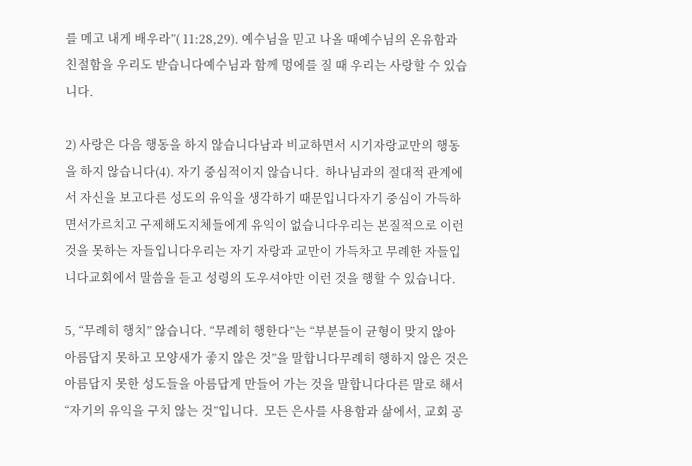를 메고 내게 배우라”( 11:28,29). 예수님을 믿고 나올 때예수님의 온유함과 친절함을 우리도 받습니다예수님과 함께 멍에를 질 때 우리는 사랑할 수 있습니다.

2) 사랑은 다음 행동을 하지 않습니다남과 비교하면서 시기자랑교만의 행동을 하지 않습니다(4). 자기 중심적이지 않습니다.  하나님과의 절대적 관계에서 자신을 보고다른 성도의 유익을 생각하기 때문입니다자기 중심이 가득하면서가르치고 구제해도지체들에게 유익이 없습니다우리는 본질적으로 이런 것을 못하는 자들입니다우리는 자기 자랑과 교만이 가득차고 무례한 자들입니다교회에서 말씀을 듣고 성령의 도우셔야만 이런 것을 행할 수 있습니다.

5, “무례히 행치” 않습니다. “무례히 행한다”는 “부분들이 균형이 맞지 않아 아름답지 못하고 모양새가 좋지 않은 것”을 말합니다무례히 행하지 않은 것은 아름답지 못한 성도들을 아름답게 만들어 가는 것을 말합니다다른 말로 해서 “자기의 유익을 구치 않는 것”입니다.  모든 은사를 사용함과 삶에서, 교회 공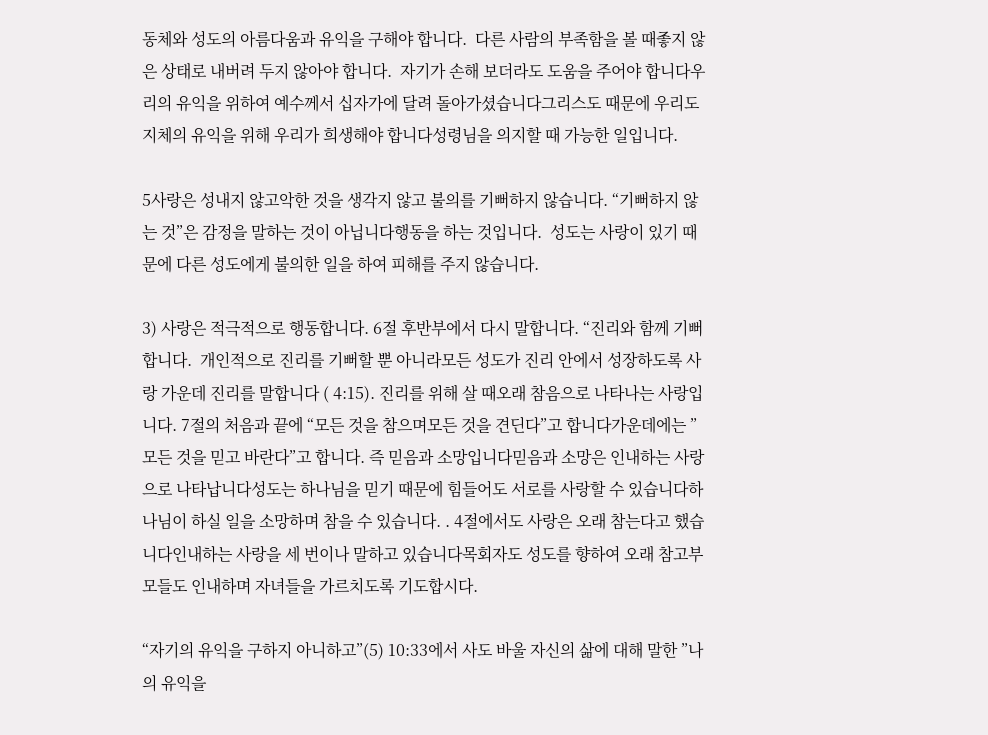동체와 성도의 아름다움과 유익을 구해야 합니다.  다른 사람의 부족함을 볼 때좋지 않은 상태로 내버려 두지 않아야 합니다.  자기가 손해 보더라도 도움을 주어야 합니다우리의 유익을 위하여 예수께서 십자가에 달려 돌아가셨습니다그리스도 때문에 우리도 지체의 유익을 위해 우리가 희생해야 합니다성령님을 의지할 때 가능한 일입니다.

5사랑은 성내지 않고악한 것을 생각지 않고 불의를 기뻐하지 않습니다. “기뻐하지 않는 것”은 감정을 말하는 것이 아닙니다행동을 하는 것입니다.  성도는 사랑이 있기 때문에 다른 성도에게 불의한 일을 하여 피해를 주지 않습니다.

3) 사랑은 적극적으로 행동합니다. 6절 후반부에서 다시 말합니다. “진리와 함께 기뻐합니다.  개인적으로 진리를 기뻐할 뿐 아니라모든 성도가 진리 안에서 성장하도록 사랑 가운데 진리를 말합니다 ( 4:15). 진리를 위해 살 때오래 참음으로 나타나는 사랑입니다. 7절의 처음과 끝에 “모든 것을 참으며모든 것을 견딘다”고 합니다가운데에는 ”모든 것을 믿고 바란다”고 합니다. 즉 믿음과 소망입니다믿음과 소망은 인내하는 사랑으로 나타납니다성도는 하나님을 믿기 때문에 힘들어도 서로를 사랑할 수 있습니다하나님이 하실 일을 소망하며 참을 수 있습니다. . 4절에서도 사랑은 오래 참는다고 했습니다인내하는 사랑을 세 번이나 말하고 있습니다목회자도 성도를 향하여 오래 참고부모들도 인내하며 자녀들을 가르치도록 기도합시다.

“자기의 유익을 구하지 아니하고”(5) 10:33에서 사도 바울 자신의 삶에 대해 말한 ”나의 유익을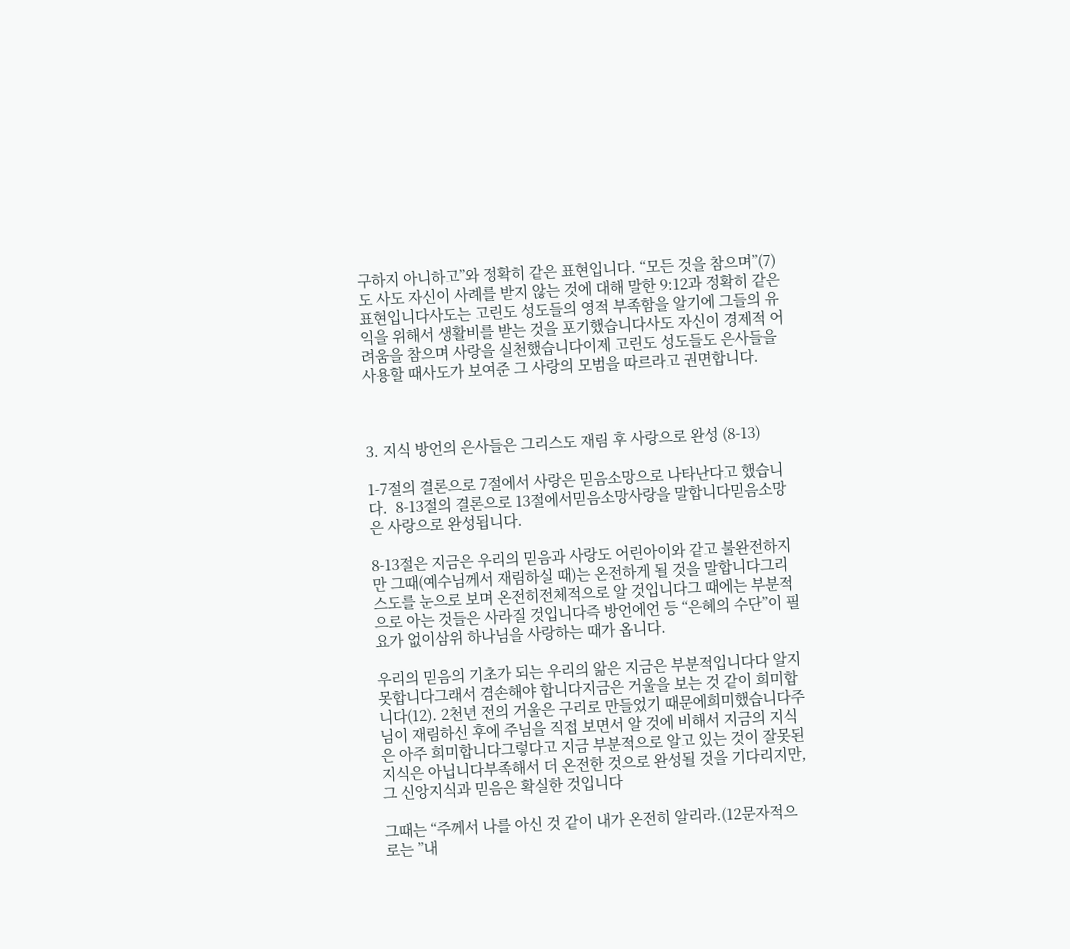구하지 아니하고”와 정확히 같은 표현입니다. “모든 것을 참으며”(7)도 사도 자신이 사례를 받지 않는 것에 대해 말한 9:12과 정확히 같은 표현입니다사도는 고린도 성도들의 영적 부족함을 알기에 그들의 유익을 위해서 생활비를 받는 것을 포기했습니다사도 자신이 경제적 어려움을 참으며 사랑을 실천했습니다이제 고린도 성도들도 은사들을 사용할 때사도가 보여준 그 사랑의 모범을 따르라고 권면합니다.



3. 지식 방언의 은사들은 그리스도 재림 후 사랑으로 완성 (8-13)

1-7절의 결론으로 7절에서 사랑은 믿음소망으로 나타난다고 했습니다.  8-13절의 결론으로 13절에서믿음소망사랑을 말합니다믿음소망은 사랑으로 완성됩니다.

8-13절은 지금은 우리의 믿음과 사랑도 어린아이와 같고 불완전하지만 그때(예수님께서 재림하실 때)는 온전하게 될 것을 말합니다그리스도를 눈으로 보며 온전히전체적으로 알 것입니다그 때에는 부분적으로 아는 것들은 사라질 것입니다즉 방언에언 등 “은혜의 수단”이 필요가 없이삼위 하나님을 사랑하는 때가 옵니다.

우리의 믿음의 기초가 되는 우리의 앎은 지금은 부분적입니다다 알지 못합니다그래서 겸손해야 합니다지금은 거울을 보는 것 같이 희미합니다(12). 2천년 전의 거울은 구리로 만들었기 때문에희미했습니다주님이 재림하신 후에 주님을 직접 보면서 알 것에 비해서 지금의 지식은 아주 희미합니다그렇다고 지금 부분적으로 알고 있는 것이 잘못된 지식은 아닙니다부족해서 더 온전한 것으로 완성될 것을 기다리지만, 그 신앙지식과 믿음은 확실한 것입니다

그때는 “주께서 나를 아신 것 같이 내가 온전히 알리라.(12문자적으로는 ”내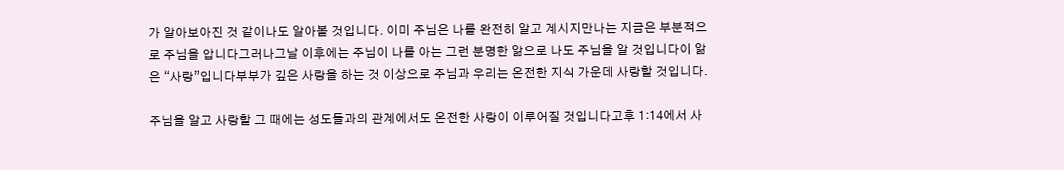가 알아보아진 것 같이나도 알아볼 것입니다. 이미 주님은 나를 완전히 알고 계시지만나는 지금은 부분적으로 주님을 압니다그러나그날 이후에는 주님이 나를 아는 그런 분명한 앎으로 나도 주님을 알 것입니다이 앎은 “사랑”입니다부부가 깊은 사랑을 하는 것 이상으로 주님과 우리는 온전한 지식 가운데 사랑할 것입니다.

주님을 알고 사랑할 그 때에는 성도들과의 관계에서도 온전한 사랑이 이루어질 것입니다고후 1:14에서 사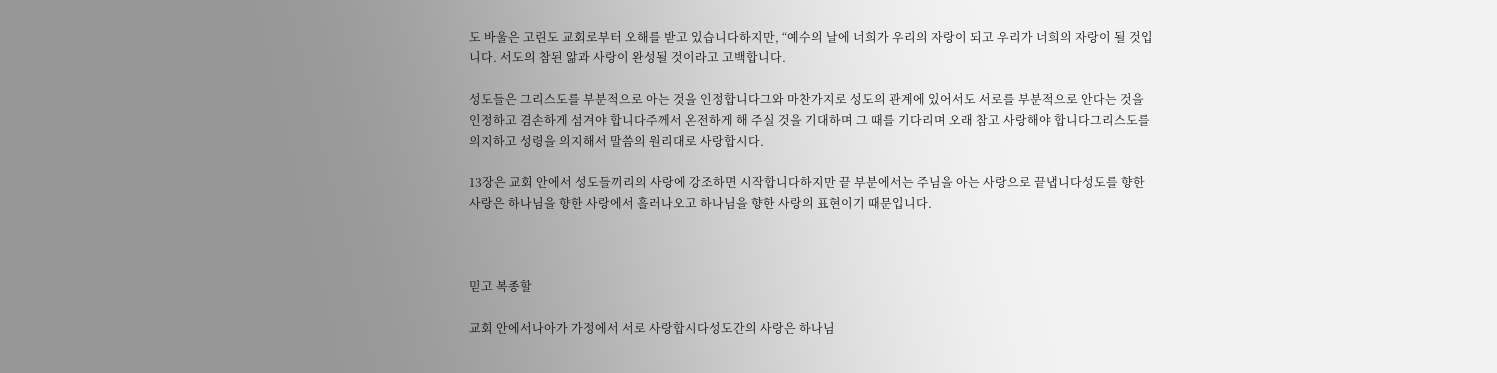도 바울은 고린도 교회로부터 오해를 받고 있습니다하지만, “예수의 날에 너희가 우리의 자랑이 되고 우리가 너희의 자랑이 될 것입니다. 서도의 참된 앎과 사랑이 완성될 것이라고 고백합니다.

성도들은 그리스도를 부분적으로 아는 것을 인정합니다그와 마찬가지로 성도의 관계에 있어서도 서로를 부분적으로 안다는 것을 인정하고 겸손하게 섬겨야 합니다주께서 온전하게 해 주실 것을 기대하며 그 때를 기다리며 오래 참고 사랑해야 합니다그리스도를 의지하고 성령을 의지해서 말씀의 원리대로 사랑합시다.

13장은 교회 안에서 성도들끼리의 사랑에 강조하면 시작합니다하지만 끝 부분에서는 주님을 아는 사랑으로 끝냅니다성도를 향한 사랑은 하나님을 향한 사랑에서 흘러나오고 하나님을 향한 사랑의 표현이기 때문입니다.



믿고 복종할

교회 안에서나아가 가정에서 서로 사랑합시다성도간의 사랑은 하나님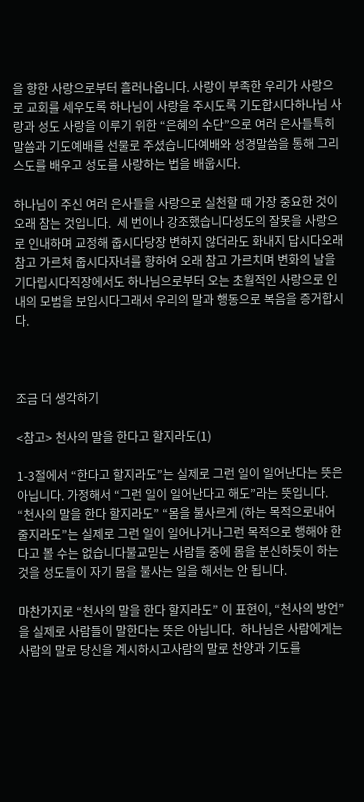을 향한 사랑으로부터 흘러나옵니다. 사랑이 부족한 우리가 사랑으로 교회를 세우도록 하나님이 사랑을 주시도록 기도합시다하나님 사랑과 성도 사랑을 이루기 위한 “은혜의 수단”으로 여러 은사들특히 말씀과 기도예배를 선물로 주셨습니다예배와 성경말씀을 통해 그리스도를 배우고 성도를 사랑하는 법을 배웁시다.

하나님이 주신 여러 은사들을 사랑으로 실천할 때 가장 중요한 것이 오래 참는 것입니다.  세 번이나 강조했습니다성도의 잘못을 사랑으로 인내하며 교정해 줍시다당장 변하지 않더라도 화내지 답시다오래 참고 가르쳐 줍시다자녀를 향하여 오래 참고 가르치며 변화의 날을 기다립시다직장에서도 하나님으로부터 오는 초월적인 사랑으로 인내의 모범을 보입시다그래서 우리의 말과 행동으로 복음을 증거합시다.



조금 더 생각하기

<참고> 천사의 말을 한다고 할지라도(1)

1-3절에서 “한다고 할지라도”는 실제로 그런 일이 일어난다는 뜻은 아닙니다. 가정해서 “그런 일이 일어난다고 해도”라는 뜻입니다. “천사의 말을 한다 할지라도” “몸을 불사르게 (하는 목적으로내어 줄지라도”는 실제로 그런 일이 일어나거나그런 목적으로 행해야 한다고 볼 수는 없습니다불교믿는 사람들 중에 몸을 분신하듯이 하는 것을 성도들이 자기 몸을 불사는 일을 해서는 안 됩니다.

마찬가지로 “천사의 말을 한다 할지라도” 이 표현이, “천사의 방언”을 실제로 사람들이 말한다는 뜻은 아닙니다.  하나님은 사람에게는 사람의 말로 당신을 계시하시고사람의 말로 찬양과 기도를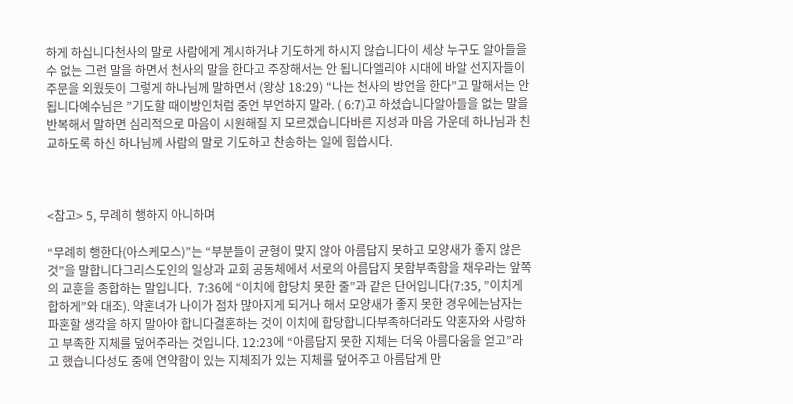하게 하십니다천사의 말로 사람에게 계시하거냐 기도하게 하시지 않습니다이 세상 누구도 알아들을 수 없는 그런 말을 하면서 천사의 말을 한다고 주장해서는 안 됩니다엘리야 시대에 바알 선지자들이 주문을 외웠듯이 그렇게 하나님께 말하면서 (왕상 18:29) “나는 천사의 방언을 한다”고 말해서는 안 됩니다예수님은 ”기도할 때이방인처럼 중언 부언하지 말라. ( 6:7)고 하셨습니다알아들을 없는 말을 반복해서 말하면 심리적으로 마음이 시원해질 지 모르겠습니다바른 지성과 마음 가운데 하나님과 친교하도록 하신 하나님께 사람의 말로 기도하고 찬송하는 일에 힘씁시다.



<참고> 5, 무례히 행하지 아니하며

“무례히 행한다(아스케모스)”는 “부분들이 균형이 맞지 않아 아름답지 못하고 모양새가 좋지 않은 것”을 말합니다그리스도인의 일상과 교회 공동체에서 서로의 아름답지 못함부족함을 채우라는 앞쪽의 교훈을 종합하는 말입니다.  7:36에 “이치에 합당치 못한 줄”과 같은 단어입니다(7:35, ”이치게 합하게”와 대조). 약혼녀가 나이가 점차 많아지게 되거나 해서 모양새가 좋지 못한 경우에는남자는 파혼할 생각을 하지 말아야 합니다결혼하는 것이 이치에 합당합니다부족하더라도 약혼자와 사랑하고 부족한 지체를 덮어주라는 것입니다. 12:23에 “아름답지 못한 지체는 더욱 아름다움을 얻고”라고 했습니다성도 중에 연약함이 있는 지체죄가 있는 지체를 덮어주고 아름답게 만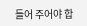들어 주어야 합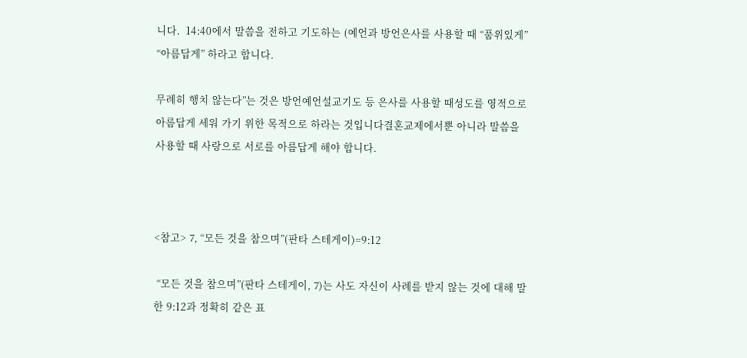니다.  14:40에서 말씀을 전하고 기도하는 (예언과 방언은사를 사용할 때 “품위있게”  “아름답게” 하라고 합니다.

무례히 행치 않는다”는 것은 방언예언설교기도 등 은사를 사용할 때성도를 영적으로 아름답게 세워 가기 위한 목적으로 하라는 것입니다결혼교제에서뿐 아니라 말씀을 사용할 때 사랑으로 서로를 아름답게 해야 합니다.



<참고> 7, “모든 것을 참으며”(판타 스테게이)=9:12

 “모든 것을 참으며”(판타 스테게이, 7)는 사도 자신이 사례를 받지 않는 것에 대해 말한 9:12과 정확히 같은 표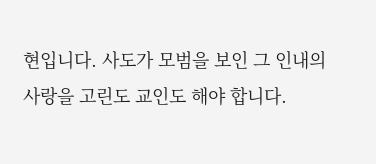현입니다. 사도가 모범을 보인 그 인내의 사랑을 고린도 교인도 해야 합니다.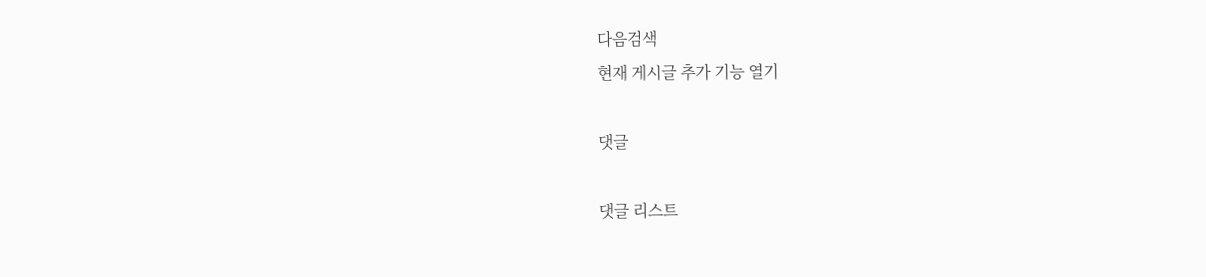다음검색
현재 게시글 추가 기능 열기

댓글

댓글 리스트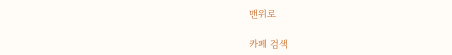맨위로

카페 검색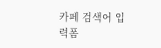카페 검색어 입력폼